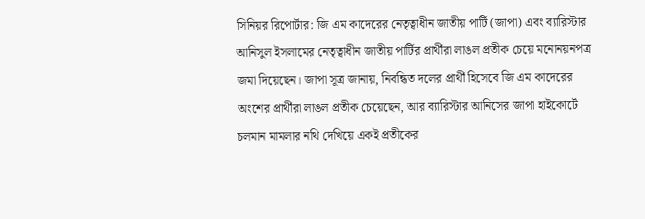সিনিয়র রিপোর্টার: জি এম কাদেরের নেতৃত্বাধীন জাতীয় পার্টি (জাপা) এবং ব্যারিস্টার আনিসুল ইসলামের নেতৃত্বাধীন জাতীয় পার্টির প্রার্থীরা লাঙল প্রতীক চেয়ে মনোনয়নপত্র জমা দিয়েছেন। জাপা সূত্র জানায়, নিবন্ধিত দলের প্রার্থী হিসেবে জি এম কাদেরের অংশের প্রার্থীরা লাঙল প্রতীক চেয়েছেন, আর ব্যারিস্টার আনিসের জাপা হাইকোর্টে চলমান মামলার নথি দেখিয়ে একই প্রতীকের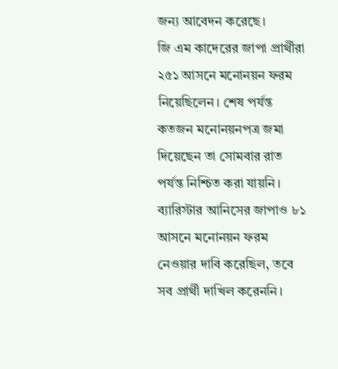জন্য আবেদন করেছে।
জি এম কাদেরের জাপা প্রার্থীরা ২৫১ আসনে মনোনয়ন ফরম নিয়েছিলেন। শেষ পর্যন্ত কতজন মনোনয়নপত্র জমা দিয়েছেন তা সোমবার রাত পর্যন্ত নিশ্চিত করা যায়নি। ব্যারিস্টার আনিসের জাপাও ৮১ আসনে মনোনয়ন ফরম নেওয়ার দাবি করেছিল, তবে সব প্রার্থী দাখিল করেননি।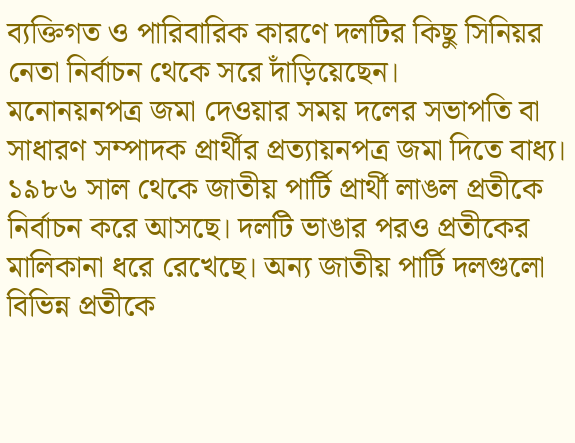ব্যক্তিগত ও পারিবারিক কারণে দলটির কিছু সিনিয়র নেতা নির্বাচন থেকে সরে দাঁড়িয়েছেন।
মনোনয়নপত্র জমা দেওয়ার সময় দলের সভাপতি বা সাধারণ সম্পাদক প্রার্থীর প্রত্যায়নপত্র জমা দিতে বাধ্য। ১৯৮৬ সাল থেকে জাতীয় পার্টি প্রার্থী লাঙল প্রতীকে নির্বাচন করে আসছে। দলটি ভাঙার পরও প্রতীকের মালিকানা ধরে রেখেছে। অন্য জাতীয় পার্টি দলগুলো বিভিন্ন প্রতীকে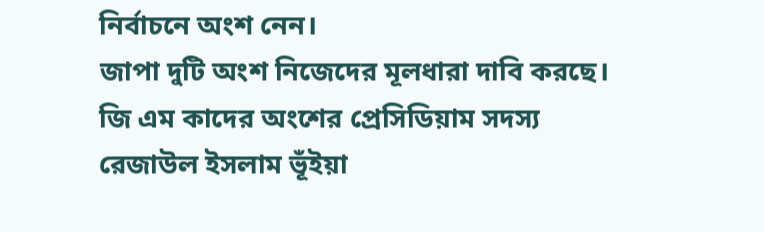নির্বাচনে অংশ নেন।
জাপা দুটি অংশ নিজেদের মূলধারা দাবি করছে। জি এম কাদের অংশের প্রেসিডিয়াম সদস্য রেজাউল ইসলাম ভূঁইয়া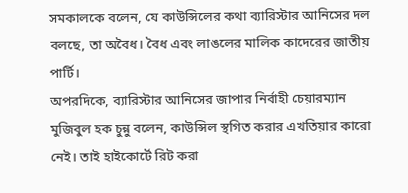সমকালকে বলেন, যে কাউন্সিলের কথা ব্যারিস্টার আনিসের দল বলছে, তা অবৈধ। বৈধ এবং লাঙলের মালিক কাদেরের জাতীয় পার্টি।
অপরদিকে, ব্যারিস্টার আনিসের জাপার নির্বাহী চেয়ারম্যান মুজিবুল হক চুন্নু বলেন, কাউন্সিল স্থগিত করার এখতিয়ার কারো নেই। তাই হাইকোর্টে রিট করা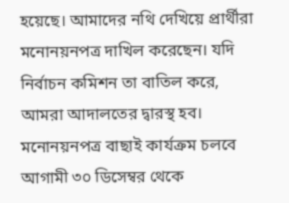হয়েছে। আমাদের নথি দেখিয়ে প্রার্থীরা মনোনয়নপত্র দাখিল করেছেন। যদি নির্বাচন কমিশন তা বাতিল করে, আমরা আদালতের দ্বারস্থ হব।
মনোনয়নপত্র বাছাই কার্যক্রম চলবে আগামী ৩০ ডিসেম্বর থেকে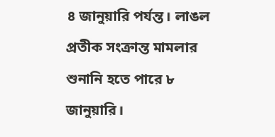৪ জানুয়ারি পর্যন্ত। লাঙল প্রতীক সংক্রান্ত মামলার শুনানি হতে পারে ৮ জানুয়ারি।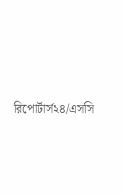রিপোর্টার্স২৪/এসসি